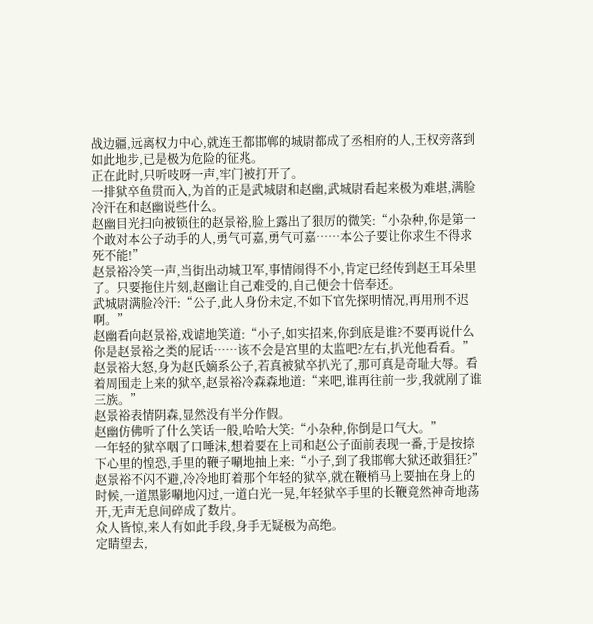战边疆,远离权力中心,就连王都邯郸的城尉都成了丞相府的人,王权旁落到如此地步,已是极为危险的征兆。
正在此时,只听吱呀一声,牢门被打开了。
一排狱卒鱼贯而入,为首的正是武城尉和赵幽,武城尉看起来极为难堪,满脸冷汗在和赵幽说些什么。
赵幽目光扫向被锁住的赵景裕,脸上露出了狠厉的微笑:“小杂种,你是第一个敢对本公子动手的人,勇气可嘉,勇气可嘉……本公子要让你求生不得求死不能!”
赵景裕冷笑一声,当街出动城卫军,事情闹得不小,肯定已经传到赵王耳朵里了。只要拖住片刻,赵幽让自己难受的,自己便会十倍奉还。
武城尉满脸冷汗:“公子,此人身份未定,不如下官先探明情况,再用刑不迟啊。”
赵幽看向赵景裕,戏谑地笑道:“小子,如实招来,你到底是谁?不要再说什么你是赵景裕之类的屁话……该不会是宫里的太监吧?左右,扒光他看看。”
赵景裕大怒,身为赵氏嫡系公子,若真被狱卒扒光了,那可真是奇耻大辱。看着周围走上来的狱卒,赵景裕冷森森地道:“来吧,谁再往前一步,我就剐了谁三族。”
赵景裕表情阴森,显然没有半分作假。
赵幽仿佛听了什么笑话一般,哈哈大笑:“小杂种,你倒是口气大。”
一年轻的狱卒咽了口唾沫,想着要在上司和赵公子面前表现一番,于是按捺下心里的惶恐,手里的鞭子唰地抽上来:“小子,到了我邯郸大狱还敢猖狂?”
赵景裕不闪不避,冷冷地盯着那个年轻的狱卒,就在鞭梢马上要抽在身上的时候,一道黑影唰地闪过,一道白光一晃,年轻狱卒手里的长鞭竟然神奇地荡开,无声无息间碎成了数片。
众人皆惊,来人有如此手段,身手无疑极为高绝。
定睛望去,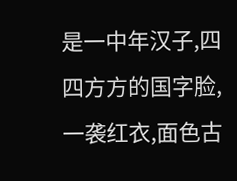是一中年汉子,四四方方的国字脸,一袭红衣,面色古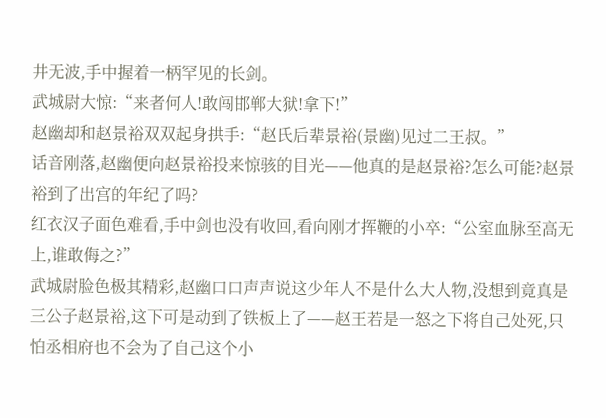井无波,手中握着一柄罕见的长剑。
武城尉大惊:“来者何人!敢闯邯郸大狱!拿下!”
赵幽却和赵景裕双双起身拱手:“赵氏后辈景裕(景幽)见过二王叔。”
话音刚落,赵幽便向赵景裕投来惊骇的目光——他真的是赵景裕?怎么可能?赵景裕到了出宫的年纪了吗?
红衣汉子面色难看,手中剑也没有收回,看向刚才挥鞭的小卒:“公室血脉至高无上,谁敢侮之?”
武城尉脸色极其精彩,赵幽口口声声说这少年人不是什么大人物,没想到竟真是三公子赵景裕,这下可是动到了铁板上了——赵王若是一怒之下将自己处死,只怕丞相府也不会为了自己这个小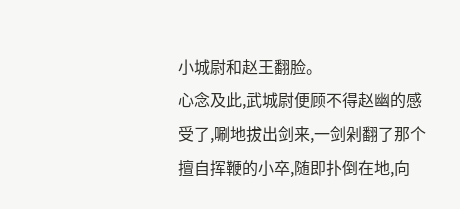小城尉和赵王翻脸。
心念及此,武城尉便顾不得赵幽的感受了,唰地拔出剑来,一剑剁翻了那个擅自挥鞭的小卒,随即扑倒在地,向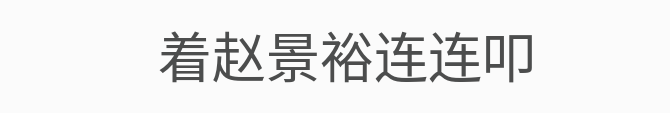着赵景裕连连叩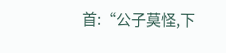首:“公子莫怪,下